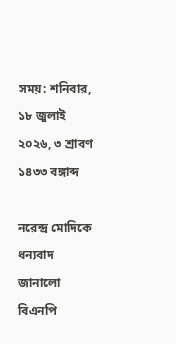সময়: শনিবার, ১৮ জুলাই ২০২৬, ৩ শ্রাবণ ১৪৩৩ বঙ্গাব্দ

নরেন্দ্র মোদিকে ধন্যবাদ জানালো বিএনপি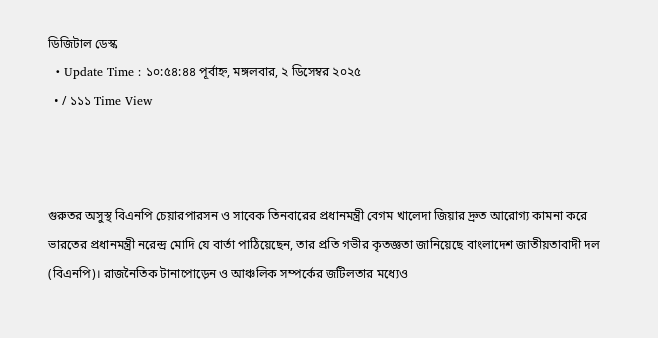ডিজিটাল ডেস্ক
  • Update Time : ১০:৫৪:৪৪ পূর্বাহ্ন, মঙ্গলবার, ২ ডিসেম্বর ২০২৫
  • / ১১১ Time View



গুরুতর অসুস্থ বিএনপি চেয়ারপারসন ও সাবেক তিনবারের প্রধানমন্ত্রী বেগম খালেদা জিয়ার দ্রুত আরোগ্য কামনা করে ভারতের প্রধানমন্ত্রী নরেন্দ্র মোদি যে বার্তা পাঠিয়েছেন, তার প্রতি গভীর কৃতজ্ঞতা জানিয়েছে বাংলাদেশ জাতীয়তাবাদী দল (বিএনপি)। রাজনৈতিক টানাপোড়েন ও আঞ্চলিক সম্পর্কের জটিলতার মধ্যেও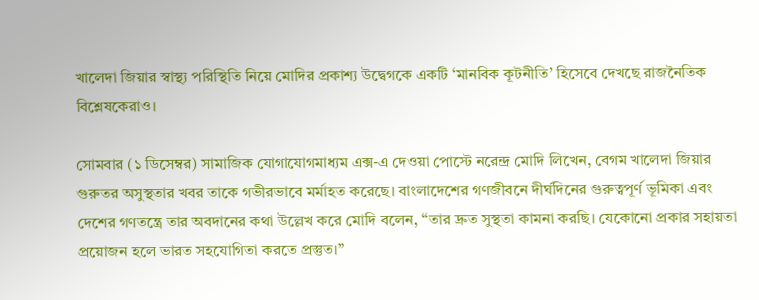খালেদা জিয়ার স্বাস্থ্য পরিস্থিতি নিয়ে মোদির প্রকাশ্য উদ্বেগকে একটি ‘মানবিক কূটনীতি’ হিসেবে দেখছে রাজনৈতিক বিশ্লেষকেরাও।

সোমবার (১ ডিসেম্বর) সামাজিক যোগাযোগমাধ্যম এক্স-এ দেওয়া পোস্টে নরেন্দ্র মোদি লিখেন, বেগম খালেদা জিয়ার গুরুতর অসুস্থতার খবর তাকে গভীরভাবে মর্মাহত করেছে। বাংলাদেশের গণজীবনে দীর্ঘদিনের গুরুত্বপূর্ণ ভূমিকা এবং দেশের গণতন্ত্রে তার অবদানের কথা উল্লেখ করে মোদি বলেন, “তার দ্রুত সুস্থতা কামনা করছি। যেকোনো প্রকার সহায়তা প্রয়োজন হলে ভারত সহযোগিতা করতে প্রস্তুত।”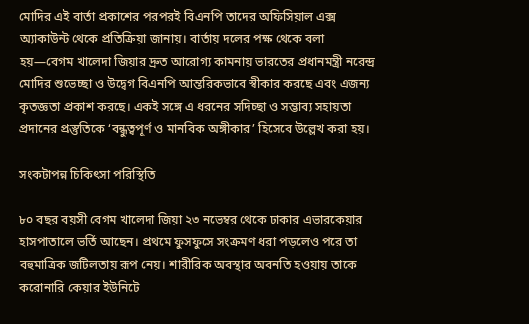মোদির এই বার্তা প্রকাশের পরপরই বিএনপি তাদের অফিসিয়াল এক্স অ্যাকাউন্ট থেকে প্রতিক্রিয়া জানায়। বার্তায় দলের পক্ষ থেকে বলা হয়—বেগম খালেদা জিয়ার দ্রুত আরোগ্য কামনায় ভারতের প্রধানমন্ত্রী নরেন্দ্র মোদির শুভেচ্ছা ও উদ্বেগ বিএনপি আন্তরিকভাবে স্বীকার করছে এবং এজন্য কৃতজ্ঞতা প্রকাশ করছে। একই সঙ্গে এ ধরনের সদিচ্ছা ও সম্ভাব্য সহায়তা প্রদানের প্রস্তুতিকে ‘বন্ধুত্বপূর্ণ ও মানবিক অঙ্গীকার’ হিসেবে উল্লেখ করা হয়।

সংকটাপন্ন চিকিৎসা পরিস্থিতি

৮০ বছর বয়সী বেগম খালেদা জিয়া ২৩ নভেম্বর থেকে ঢাকার এভারকেয়ার হাসপাতালে ভর্তি আছেন। প্রথমে ফুসফুসে সংক্রমণ ধরা পড়লেও পরে তা বহুমাত্রিক জটিলতায় রূপ নেয়। শারীরিক অবস্থার অবনতি হওয়ায় তাকে করোনারি কেয়ার ইউনিটে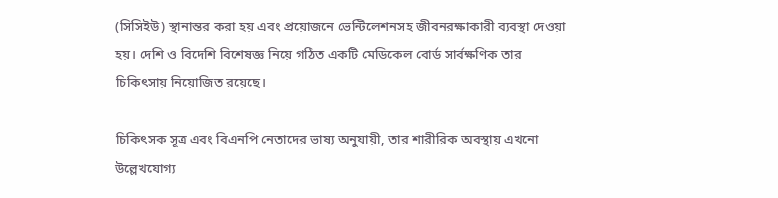(সিসিইউ) স্থানান্তর করা হয় এবং প্রয়োজনে ভেন্টিলেশনসহ জীবনরক্ষাকারী ব্যবস্থা দেওয়া হয়। দেশি ও বিদেশি বিশেষজ্ঞ নিয়ে গঠিত একটি মেডিকেল বোর্ড সার্বক্ষণিক তার চিকিৎসায় নিয়োজিত রয়েছে।

চিকিৎসক সূত্র এবং বিএনপি নেতাদের ভাষ্য অনুযায়ী, তার শারীরিক অবস্থায় এখনো উল্লেখযোগ্য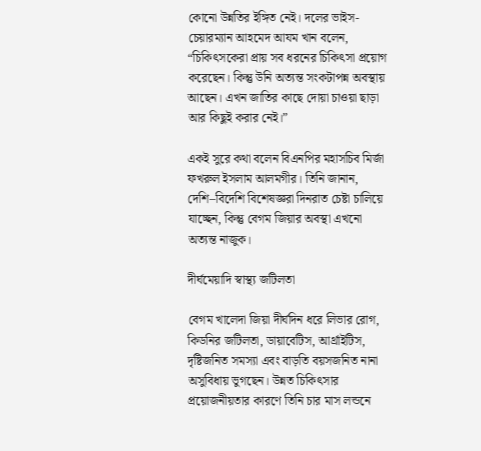কোনো উন্নতির ইঙ্গিত নেই। দলের ভাইস-চেয়ারম্যান আহমেদ আযম খান বলেন, “চিকিৎসকেরা প্রায় সব ধরনের চিকিৎসা প্রয়োগ করেছেন। কিন্তু উনি অত্যন্ত সংকটাপন্ন অবস্থায় আছেন। এখন জাতির কাছে দোয়া চাওয়া ছাড়া আর কিছুই করার নেই।”

একই সুরে কথা বলেন বিএনপির মহাসচিব মির্জা ফখরুল ইসলাম আলমগীর। তিনি জানান, দেশি–বিদেশি বিশেষজ্ঞরা দিনরাত চেষ্টা চালিয়ে যাচ্ছেন, কিন্তু বেগম জিয়ার অবস্থা এখনো অত্যন্ত নাজুক।

দীর্ঘমেয়াদি স্বাস্থ্য জটিলতা

বেগম খালেদা জিয়া দীর্ঘদিন ধরে লিভার রোগ, কিডনির জটিলতা, ডায়াবেটিস, আর্থ্রাইটিস, দৃষ্টিজনিত সমস্যা এবং বাড়তি বয়সজনিত নানা অসুবিধায় ভুগছেন। উন্নত চিকিৎসার প্রয়োজনীয়তার কারণে তিনি চার মাস লন্ডনে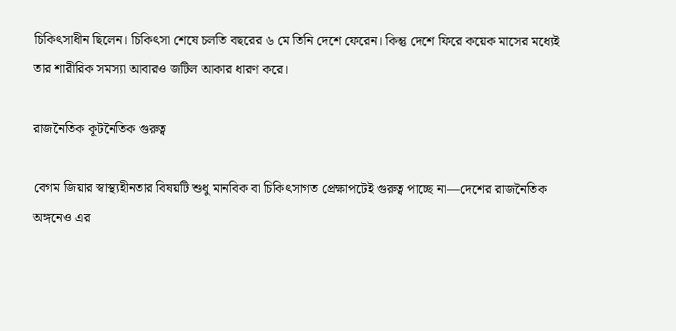চিকিৎসাধীন ছিলেন। চিকিৎসা শেষে চলতি বছরের ৬ মে তিনি দেশে ফেরেন। কিন্তু দেশে ফিরে কয়েক মাসের মধ্যেই তার শারীরিক সমস্যা আবারও জটিল আকার ধারণ করে।

রাজনৈতিক কূটনৈতিক গুরুত্ব

বেগম জিয়ার স্বাস্থ্যহীনতার বিষয়টি শুধু মানবিক বা চিকিৎসাগত প্রেক্ষাপটেই গুরুত্ব পাচ্ছে না—দেশের রাজনৈতিক অঙ্গনেও এর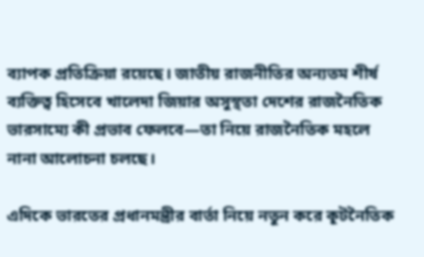ব্যাপক প্রতিক্রিয়া রয়েছে। জাতীয় রাজনীতির অন্যতম শীর্ষ ব্যক্তিত্ব হিসেবে খালেদা জিয়ার অসুস্থতা দেশের রাজনৈতিক ভারসাম্যে কী প্রভাব ফেলবে—তা নিয়ে রাজনৈতিক মহলে নানা আলোচনা চলছে।

এদিকে ভারতের প্রধানমন্ত্রীর বার্তা নিয়ে নতুন করে কূটনৈতিক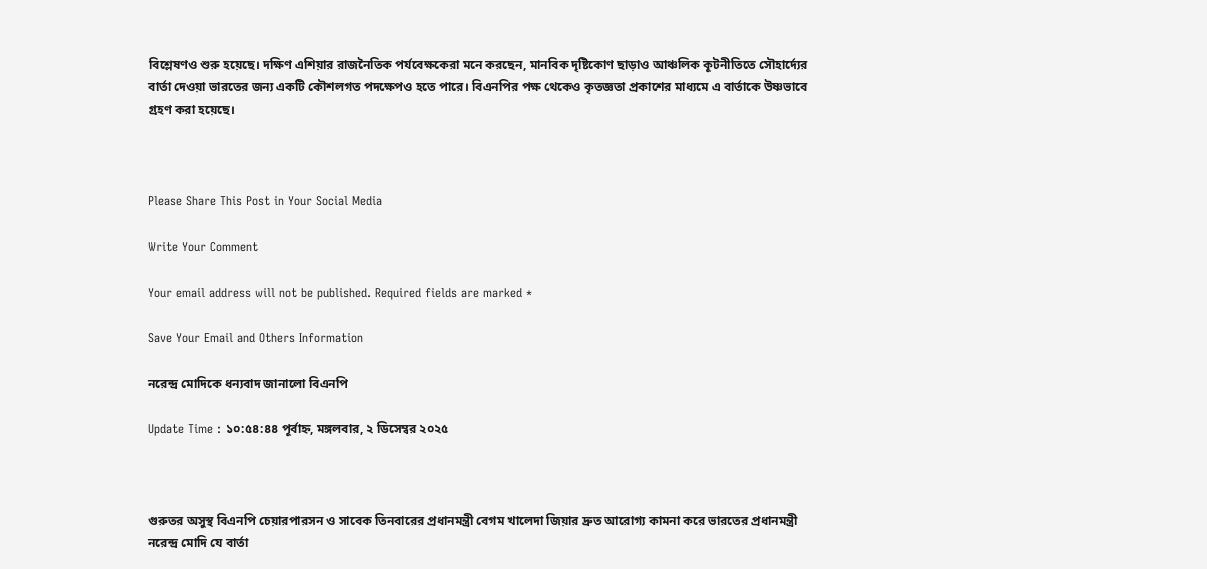বিশ্লেষণও শুরু হয়েছে। দক্ষিণ এশিয়ার রাজনৈতিক পর্যবেক্ষকেরা মনে করছেন, মানবিক দৃষ্টিকোণ ছাড়াও আঞ্চলিক কূটনীতিতে সৌহার্দ্যের বার্তা দেওয়া ভারতের জন্য একটি কৌশলগত পদক্ষেপও হতে পারে। বিএনপির পক্ষ থেকেও কৃতজ্ঞতা প্রকাশের মাধ্যমে এ বার্তাকে উষ্ণভাবে গ্রহণ করা হয়েছে।



Please Share This Post in Your Social Media

Write Your Comment

Your email address will not be published. Required fields are marked *

Save Your Email and Others Information

নরেন্দ্র মোদিকে ধন্যবাদ জানালো বিএনপি

Update Time : ১০:৫৪:৪৪ পূর্বাহ্ন, মঙ্গলবার, ২ ডিসেম্বর ২০২৫



গুরুতর অসুস্থ বিএনপি চেয়ারপারসন ও সাবেক তিনবারের প্রধানমন্ত্রী বেগম খালেদা জিয়ার দ্রুত আরোগ্য কামনা করে ভারতের প্রধানমন্ত্রী নরেন্দ্র মোদি যে বার্তা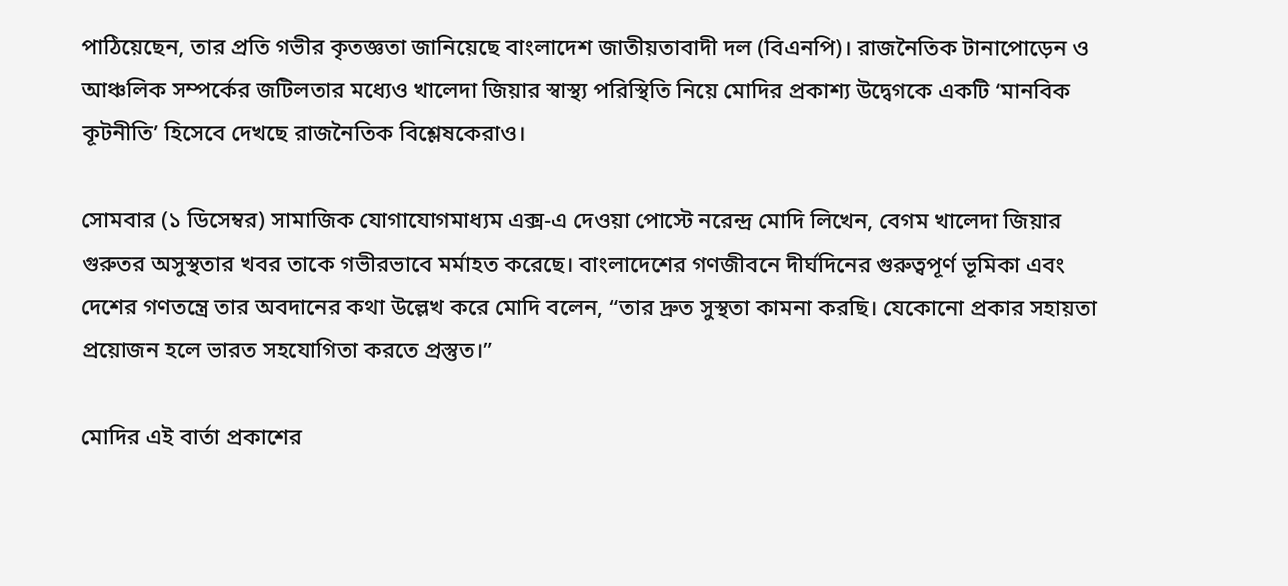পাঠিয়েছেন, তার প্রতি গভীর কৃতজ্ঞতা জানিয়েছে বাংলাদেশ জাতীয়তাবাদী দল (বিএনপি)। রাজনৈতিক টানাপোড়েন ও আঞ্চলিক সম্পর্কের জটিলতার মধ্যেও খালেদা জিয়ার স্বাস্থ্য পরিস্থিতি নিয়ে মোদির প্রকাশ্য উদ্বেগকে একটি ‘মানবিক কূটনীতি’ হিসেবে দেখছে রাজনৈতিক বিশ্লেষকেরাও।

সোমবার (১ ডিসেম্বর) সামাজিক যোগাযোগমাধ্যম এক্স-এ দেওয়া পোস্টে নরেন্দ্র মোদি লিখেন, বেগম খালেদা জিয়ার গুরুতর অসুস্থতার খবর তাকে গভীরভাবে মর্মাহত করেছে। বাংলাদেশের গণজীবনে দীর্ঘদিনের গুরুত্বপূর্ণ ভূমিকা এবং দেশের গণতন্ত্রে তার অবদানের কথা উল্লেখ করে মোদি বলেন, “তার দ্রুত সুস্থতা কামনা করছি। যেকোনো প্রকার সহায়তা প্রয়োজন হলে ভারত সহযোগিতা করতে প্রস্তুত।”

মোদির এই বার্তা প্রকাশের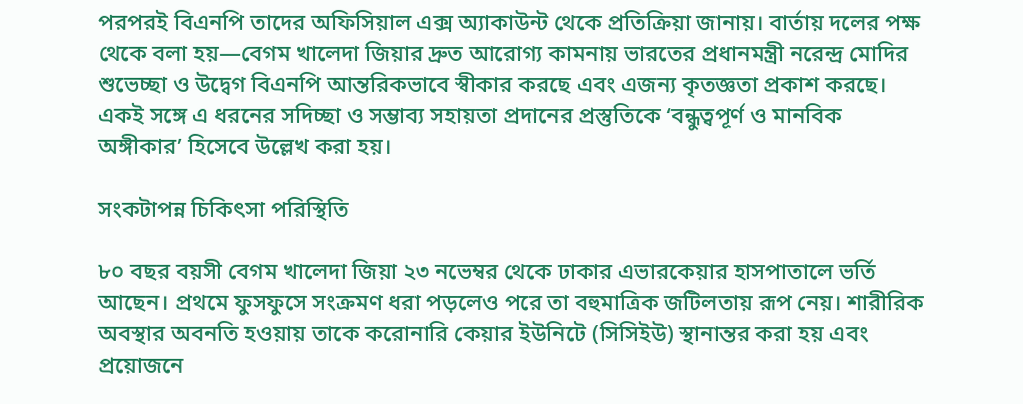পরপরই বিএনপি তাদের অফিসিয়াল এক্স অ্যাকাউন্ট থেকে প্রতিক্রিয়া জানায়। বার্তায় দলের পক্ষ থেকে বলা হয়—বেগম খালেদা জিয়ার দ্রুত আরোগ্য কামনায় ভারতের প্রধানমন্ত্রী নরেন্দ্র মোদির শুভেচ্ছা ও উদ্বেগ বিএনপি আন্তরিকভাবে স্বীকার করছে এবং এজন্য কৃতজ্ঞতা প্রকাশ করছে। একই সঙ্গে এ ধরনের সদিচ্ছা ও সম্ভাব্য সহায়তা প্রদানের প্রস্তুতিকে ‘বন্ধুত্বপূর্ণ ও মানবিক অঙ্গীকার’ হিসেবে উল্লেখ করা হয়।

সংকটাপন্ন চিকিৎসা পরিস্থিতি

৮০ বছর বয়সী বেগম খালেদা জিয়া ২৩ নভেম্বর থেকে ঢাকার এভারকেয়ার হাসপাতালে ভর্তি আছেন। প্রথমে ফুসফুসে সংক্রমণ ধরা পড়লেও পরে তা বহুমাত্রিক জটিলতায় রূপ নেয়। শারীরিক অবস্থার অবনতি হওয়ায় তাকে করোনারি কেয়ার ইউনিটে (সিসিইউ) স্থানান্তর করা হয় এবং প্রয়োজনে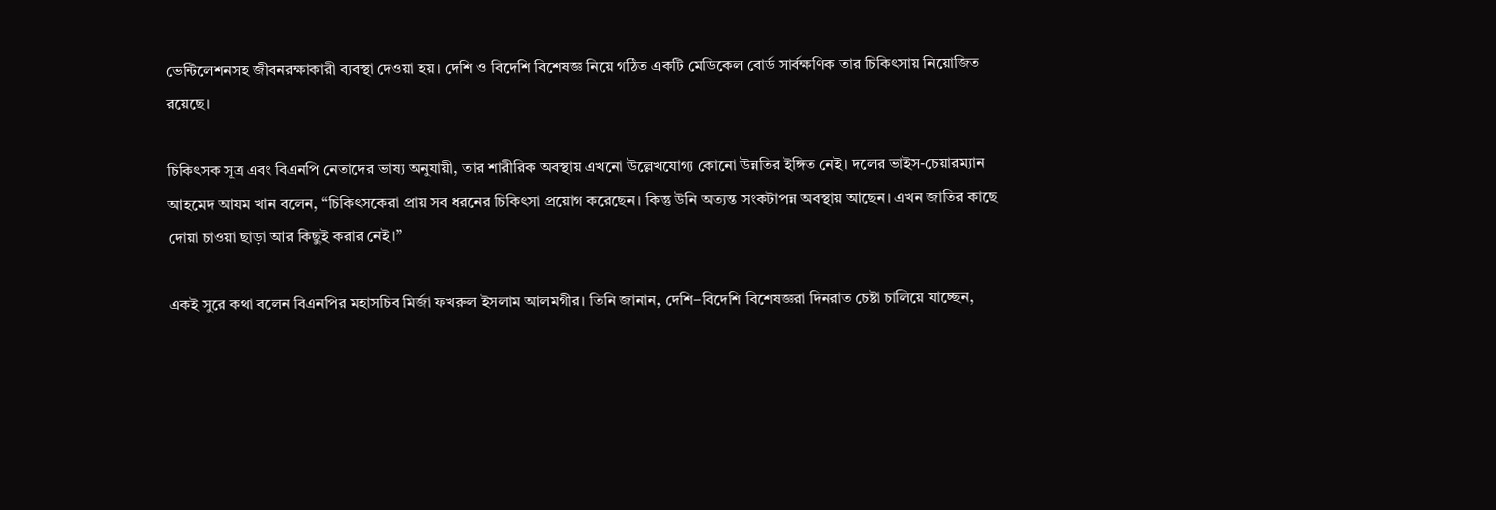ভেন্টিলেশনসহ জীবনরক্ষাকারী ব্যবস্থা দেওয়া হয়। দেশি ও বিদেশি বিশেষজ্ঞ নিয়ে গঠিত একটি মেডিকেল বোর্ড সার্বক্ষণিক তার চিকিৎসায় নিয়োজিত রয়েছে।

চিকিৎসক সূত্র এবং বিএনপি নেতাদের ভাষ্য অনুযায়ী, তার শারীরিক অবস্থায় এখনো উল্লেখযোগ্য কোনো উন্নতির ইঙ্গিত নেই। দলের ভাইস-চেয়ারম্যান আহমেদ আযম খান বলেন, “চিকিৎসকেরা প্রায় সব ধরনের চিকিৎসা প্রয়োগ করেছেন। কিন্তু উনি অত্যন্ত সংকটাপন্ন অবস্থায় আছেন। এখন জাতির কাছে দোয়া চাওয়া ছাড়া আর কিছুই করার নেই।”

একই সুরে কথা বলেন বিএনপির মহাসচিব মির্জা ফখরুল ইসলাম আলমগীর। তিনি জানান, দেশি–বিদেশি বিশেষজ্ঞরা দিনরাত চেষ্টা চালিয়ে যাচ্ছেন,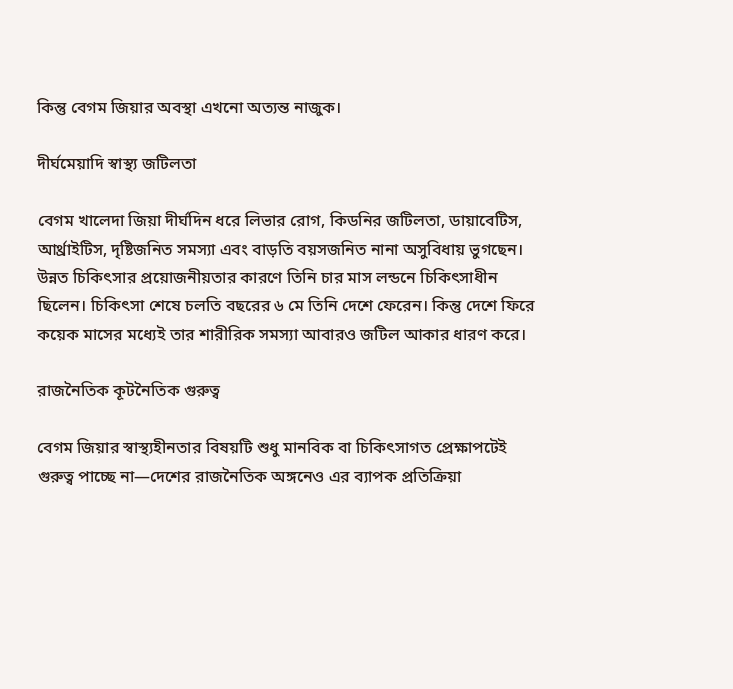কিন্তু বেগম জিয়ার অবস্থা এখনো অত্যন্ত নাজুক।

দীর্ঘমেয়াদি স্বাস্থ্য জটিলতা

বেগম খালেদা জিয়া দীর্ঘদিন ধরে লিভার রোগ, কিডনির জটিলতা, ডায়াবেটিস, আর্থ্রাইটিস, দৃষ্টিজনিত সমস্যা এবং বাড়তি বয়সজনিত নানা অসুবিধায় ভুগছেন। উন্নত চিকিৎসার প্রয়োজনীয়তার কারণে তিনি চার মাস লন্ডনে চিকিৎসাধীন ছিলেন। চিকিৎসা শেষে চলতি বছরের ৬ মে তিনি দেশে ফেরেন। কিন্তু দেশে ফিরে কয়েক মাসের মধ্যেই তার শারীরিক সমস্যা আবারও জটিল আকার ধারণ করে।

রাজনৈতিক কূটনৈতিক গুরুত্ব

বেগম জিয়ার স্বাস্থ্যহীনতার বিষয়টি শুধু মানবিক বা চিকিৎসাগত প্রেক্ষাপটেই গুরুত্ব পাচ্ছে না—দেশের রাজনৈতিক অঙ্গনেও এর ব্যাপক প্রতিক্রিয়া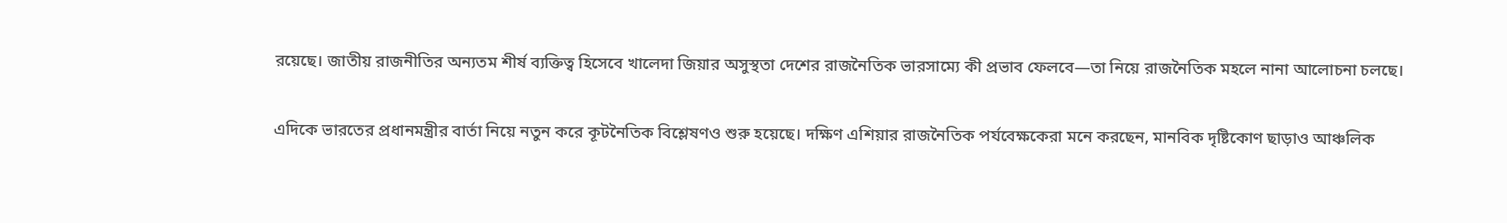রয়েছে। জাতীয় রাজনীতির অন্যতম শীর্ষ ব্যক্তিত্ব হিসেবে খালেদা জিয়ার অসুস্থতা দেশের রাজনৈতিক ভারসাম্যে কী প্রভাব ফেলবে—তা নিয়ে রাজনৈতিক মহলে নানা আলোচনা চলছে।

এদিকে ভারতের প্রধানমন্ত্রীর বার্তা নিয়ে নতুন করে কূটনৈতিক বিশ্লেষণও শুরু হয়েছে। দক্ষিণ এশিয়ার রাজনৈতিক পর্যবেক্ষকেরা মনে করছেন, মানবিক দৃষ্টিকোণ ছাড়াও আঞ্চলিক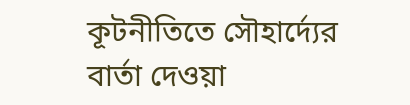কূটনীতিতে সৌহার্দ্যের বার্তা দেওয়া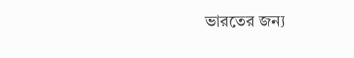ভারতের জন্য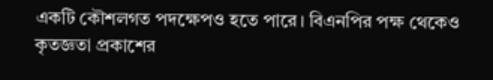একটি কৌশলগত পদক্ষেপও হতে পারে। বিএনপির পক্ষ থেকেও কৃতজ্ঞতা প্রকাশের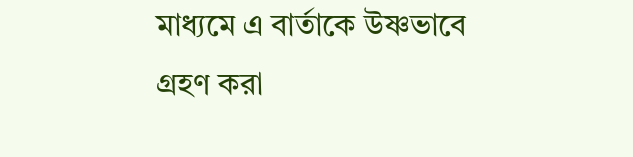মাধ্যমে এ বার্তাকে উষ্ণভাবে গ্রহণ করা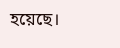হয়েছে।